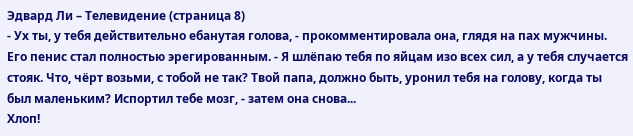Эдвард Ли – Телевидение (страница 8)
- Ух ты, у тебя действительно ебанутая голова, - прокомментировала она, глядя на пах мужчины. Его пенис стал полностью эрегированным. - Я шлёпаю тебя по яйцам изо всех сил, а у тебя случается стояк. Что, чёрт возьми, с тобой не так? Твой папа, должно быть, уронил тебя на голову, когда ты был маленьким? Испортил тебе мозг, - затем она снова...
Хлоп!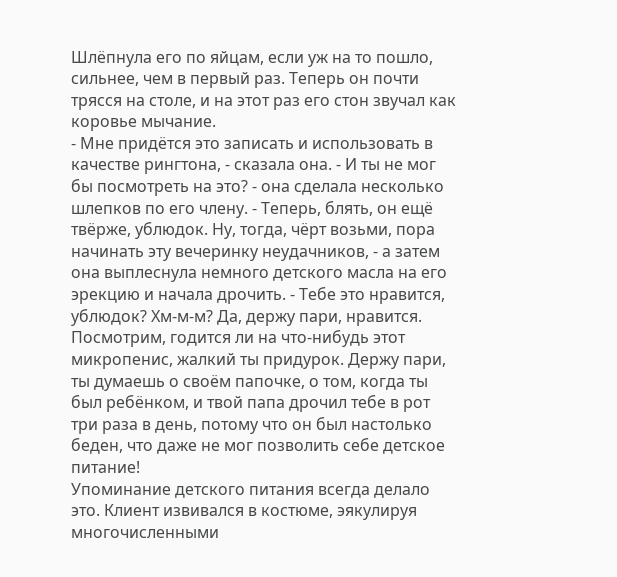Шлёпнула его по яйцам, если уж на то пошло, сильнее, чем в первый раз. Теперь он почти трясся на столе, и на этот раз его стон звучал как коровье мычание.
- Мне придётся это записать и использовать в качестве рингтона, - сказала она. - И ты не мог бы посмотреть на это? - она сделала несколько шлепков по его члену. - Теперь, блять, он ещё твёрже, ублюдок. Ну, тогда, чёрт возьми, пора начинать эту вечеринку неудачников, - а затем она выплеснула немного детского масла на его эрекцию и начала дрочить. - Тебе это нравится, ублюдок? Хм-м-м? Да, держу пари, нравится. Посмотрим, годится ли на что-нибудь этот микропенис, жалкий ты придурок. Держу пари, ты думаешь о своём папочке, о том, когда ты был ребёнком, и твой папа дрочил тебе в рот три раза в день, потому что он был настолько беден, что даже не мог позволить себе детское питание!
Упоминание детского питания всегда делало это. Клиент извивался в костюме, эякулируя многочисленными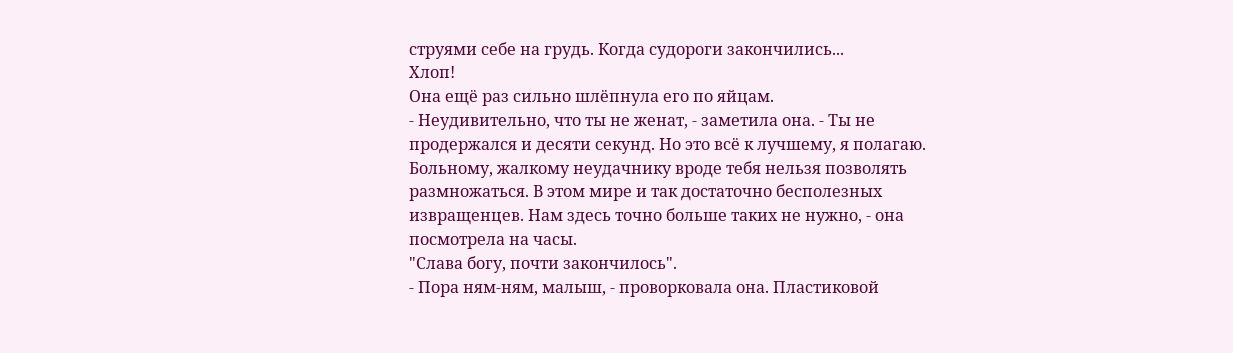струями себе на грудь. Когда судороги закончились...
Хлоп!
Она ещё раз сильно шлёпнула его по яйцам.
- Неудивительно, что ты не женат, - заметила она. - Ты не продержался и десяти секунд. Но это всё к лучшему, я полагаю. Больному, жалкому неудачнику вроде тебя нельзя позволять размножаться. В этом мире и так достаточно бесполезных извращенцев. Нам здесь точно больше таких не нужно, - она посмотрела на часы.
"Слава богу, почти закончилось".
- Пора ням-ням, малыш, - проворковала она. Пластиковой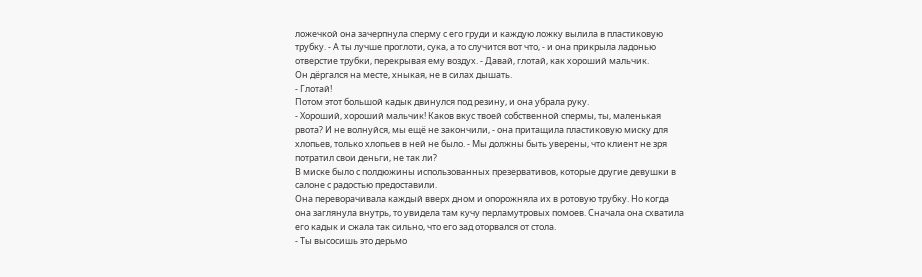ложечкой она зачерпнула сперму с его груди и каждую ложку вылила в пластиковую трубку. - А ты лучше проглоти, сука, а то случится вот что, - и она прикрыла ладонью отверстие трубки, перекрывая ему воздух. - Давай, глотай, как хороший мальчик.
Он дёргался на месте, хныкая, не в силах дышать.
- Глотай!
Потом этот большой кадык двинулся под резину, и она убрала руку.
- Хороший, хороший мальчик! Каков вкус твоей собственной спермы, ты, маленькая рвота? И не волнуйся, мы ещё не закончили, - она притащила пластиковую миску для хлопьев, только хлопьев в ней не было. - Мы должны быть уверены, что клиент не зря потратил свои деньги, не так ли?
В миске было с полдюжины использованных презервативов, которые другие девушки в салоне с радостью предоставили.
Она переворачивала каждый вверх дном и опорожняла их в ротовую трубку. Но когда она заглянула внутрь, то увидела там кучу перламутровых помоев. Сначала она схватила его кадык и сжала так сильно, что его зад оторвался от стола.
- Ты высосишь это дерьмо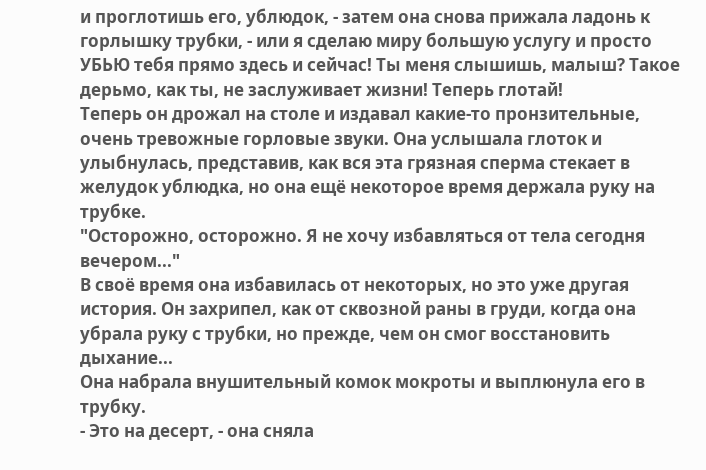и проглотишь его, ублюдок, - затем она снова прижала ладонь к горлышку трубки, - или я сделаю миру большую услугу и просто УБЬЮ тебя прямо здесь и сейчас! Ты меня слышишь, малыш? Такое дерьмо, как ты, не заслуживает жизни! Теперь глотай!
Теперь он дрожал на столе и издавал какие-то пронзительные, очень тревожные горловые звуки. Она услышала глоток и улыбнулась, представив, как вся эта грязная сперма стекает в желудок ублюдка, но она ещё некоторое время держала руку на трубке.
"Осторожно, осторожно. Я не хочу избавляться от тела сегодня вечером..."
В своё время она избавилась от некоторых, но это уже другая история. Он захрипел, как от сквозной раны в груди, когда она убрала руку с трубки, но прежде, чем он смог восстановить дыхание...
Она набрала внушительный комок мокроты и выплюнула его в трубку.
- Это на десерт, - она сняла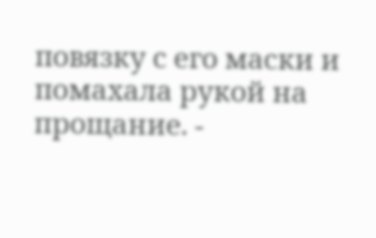повязку с его маски и помахала рукой на прощание. -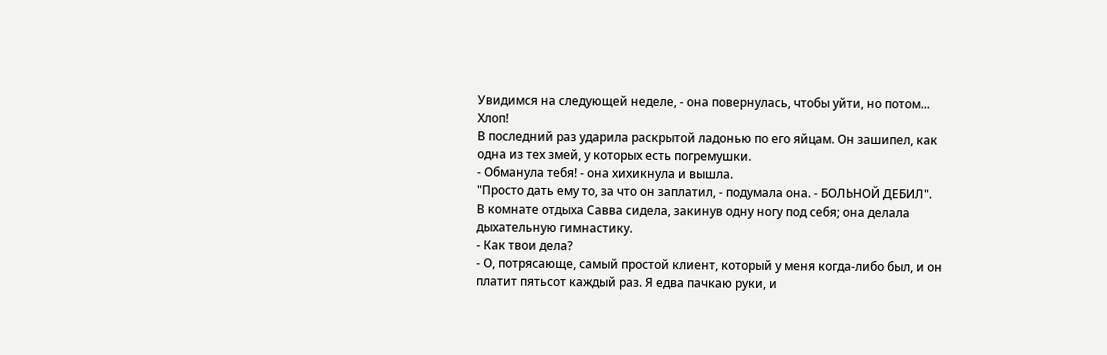Увидимся на следующей неделе, - она повернулась, чтобы уйти, но потом...
Хлоп!
В последний раз ударила раскрытой ладонью по его яйцам. Он зашипел, как одна из тех змей, у которых есть погремушки.
- Обманула тебя! - она хихикнула и вышла.
"Просто дать ему то, за что он заплатил, - подумала она. - БОЛЬНОЙ ДЕБИЛ".
В комнате отдыха Савва сидела, закинув одну ногу под себя; она делала дыхательную гимнастику.
- Как твои дела?
- О, потрясающе, самый простой клиент, который у меня когда-либо был, и он платит пятьсот каждый раз. Я едва пачкаю руки, и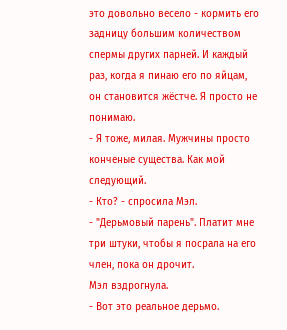это довольно весело - кормить его задницу большим количеством спермы других парней. И каждый раз, когда я пинаю его по яйцам, он становится жёстче. Я просто не понимаю.
- Я тоже, милая. Мужчины просто конченые существа. Как мой следующий.
- Кто? - спросила Мэл.
- "Дерьмовый парень". Платит мне три штуки, чтобы я посрала на его член, пока он дрочит.
Мэл вздрогнула.
- Вот это реальное дерьмо.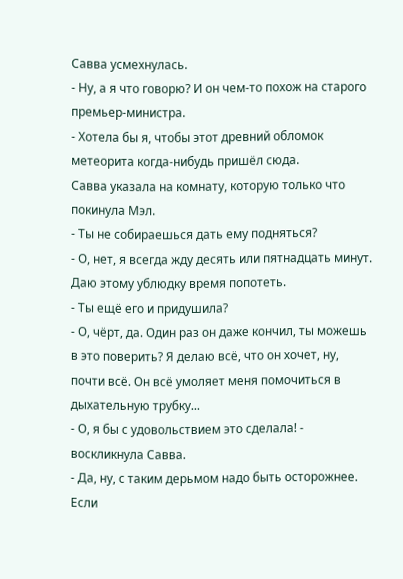Савва усмехнулась.
- Ну, а я что говорю? И он чем-то похож на старого премьер-министра.
- Хотела бы я, чтобы этот древний обломок метеорита когда-нибудь пришёл сюда.
Савва указала на комнату, которую только что покинула Мэл.
- Ты не собираешься дать ему подняться?
- О, нет, я всегда жду десять или пятнадцать минут. Даю этому ублюдку время попотеть.
- Ты ещё его и придушила?
- О, чёрт, да. Один раз он даже кончил, ты можешь в это поверить? Я делаю всё, что он хочет, ну, почти всё. Он всё умоляет меня помочиться в дыхательную трубку...
- О, я бы с удовольствием это сделала! - воскликнула Савва.
- Да, ну, с таким дерьмом надо быть осторожнее. Если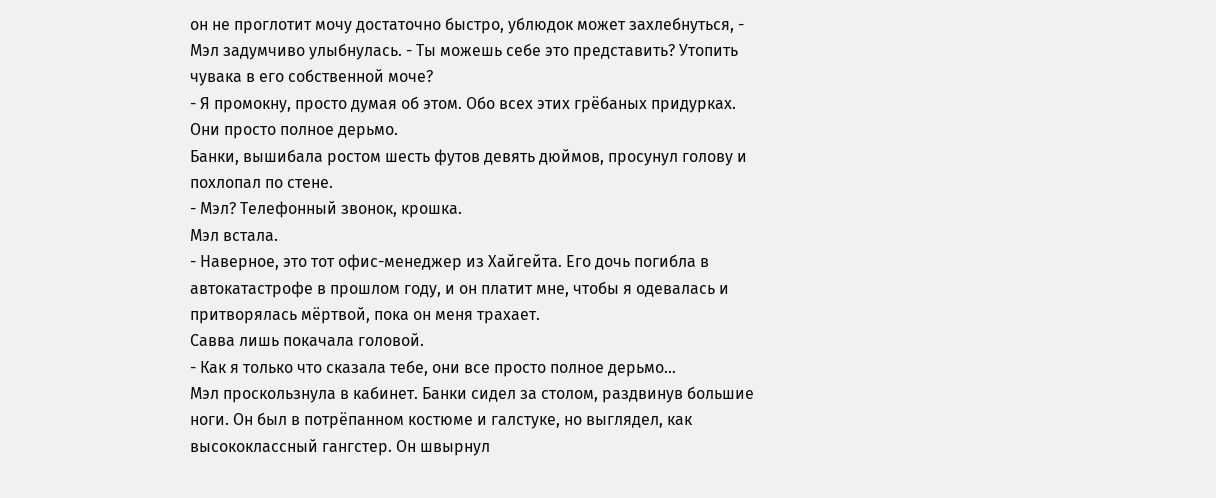он не проглотит мочу достаточно быстро, ублюдок может захлебнуться, - Мэл задумчиво улыбнулась. - Ты можешь себе это представить? Утопить чувака в его собственной моче?
- Я промокну, просто думая об этом. Обо всех этих грёбаных придурках. Они просто полное дерьмо.
Банки, вышибала ростом шесть футов девять дюймов, просунул голову и похлопал по стене.
- Мэл? Телефонный звонок, крошка.
Мэл встала.
- Наверное, это тот офис-менеджер из Хайгейта. Его дочь погибла в автокатастрофе в прошлом году, и он платит мне, чтобы я одевалась и притворялась мёртвой, пока он меня трахает.
Савва лишь покачала головой.
- Как я только что сказала тебе, они все просто полное дерьмо...
Мэл проскользнула в кабинет. Банки сидел за столом, раздвинув большие ноги. Он был в потрёпанном костюме и галстуке, но выглядел, как высококлассный гангстер. Он швырнул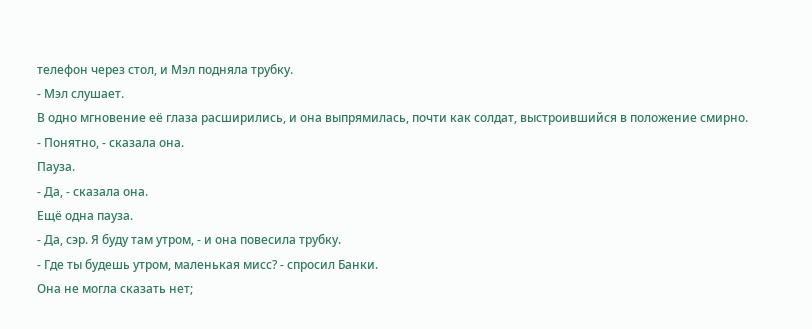телефон через стол, и Мэл подняла трубку.
- Мэл слушает.
В одно мгновение её глаза расширились, и она выпрямилась, почти как солдат, выстроившийся в положение смирно.
- Понятно, - сказала она.
Пауза.
- Да, - сказала она.
Ещё одна пауза.
- Да, сэр. Я буду там утром, - и она повесила трубку.
- Где ты будешь утром, маленькая мисс? - спросил Банки.
Она не могла сказать нет;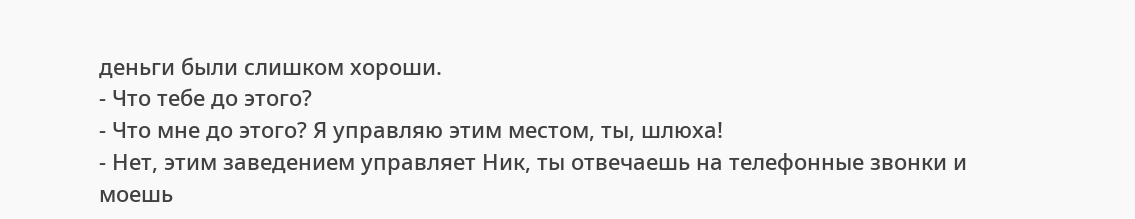деньги были слишком хороши.
- Что тебе до этого?
- Что мне до этого? Я управляю этим местом, ты, шлюха!
- Нет, этим заведением управляет Ник, ты отвечаешь на телефонные звонки и моешь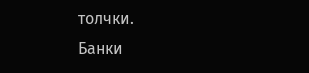толчки.
Банки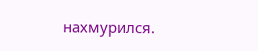нахмурился.